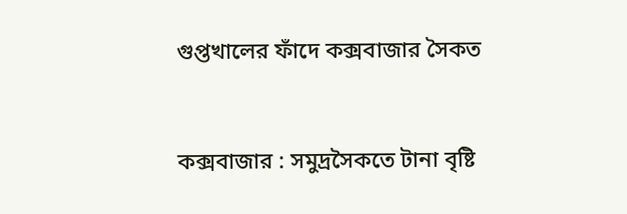গুপ্তখালের ফাঁদে কক্সবাজার সৈকত


কক্সবাজার : সমুদ্রসৈকতে টানা বৃষ্টি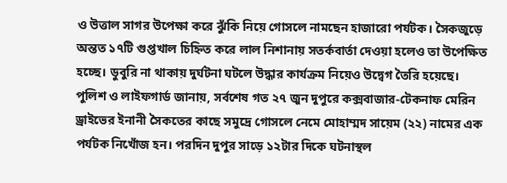ও উত্তাল সাগর উপেক্ষা করে ঝুঁকি নিয়ে গোসলে নামছেন হাজারো পর্যটক। সৈকজুড়ে অন্তত ১৭টি গুপ্তখাল চিহ্নিত করে লাল নিশানায় সতর্কবার্তা দেওয়া হলেও তা উপেক্ষিত হচ্ছে। ডুবুরি না থাকায় দুর্ঘটনা ঘটলে উদ্ধার কার্যক্রম নিয়েও উদ্বেগ তৈরি হয়েছে।
পুলিশ ও লাইফগার্ড জানায়, সর্বশেষ গত ২৭ জুন দুপুরে কক্সবাজার-টেকনাফ মেরিন ড্রাইভের ইনানী সৈকতের কাছে সমুদ্রে গোসলে নেমে মোহাম্মদ সায়েম (২২) নামের এক পর্যটক নিখোঁজ হন। পরদিন দুপুর সাড়ে ১২টার দিকে ঘটনাস্থল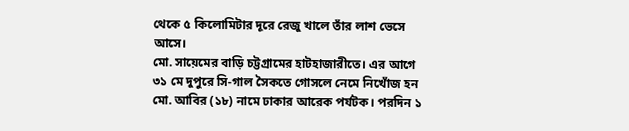থেকে ৫ কিলোমিটার দূরে রেজু খালে তাঁর লাশ ভেসে আসে।
মো. সায়েমের বাড়ি চট্টগ্রামের হাটহাজারীতে। এর আগে ৩১ মে দুপুরে সি-গাল সৈকতে গোসলে নেমে নিখোঁজ হন মো. আবির (১৮) নামে ঢাকার আরেক পর্যটক। পরদিন ১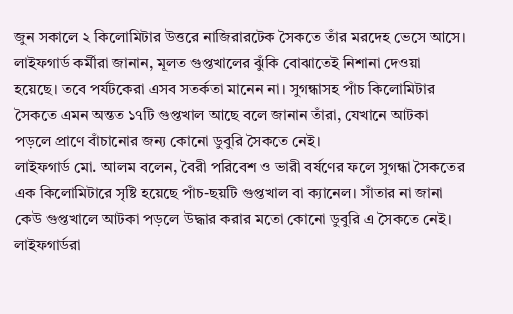জুন সকালে ২ কিলোমিটার উত্তরে নাজিরারটেক সৈকতে তাঁর মরদেহ ভেসে আসে।
লাইফগার্ড কর্মীরা জানান, মূলত গুপ্তখালের ঝুঁকি বোঝাতেই নিশানা দেওয়া হয়েছে। তবে পর্যটকেরা এসব সতর্কতা মানেন না। সুগন্ধাসহ পাঁচ কিলোমিটার সৈকতে এমন অন্তত ১৭টি গুপ্তখাল আছে বলে জানান তাঁরা, যেখানে আটকা পড়লে প্রাণে বাঁচানোর জন্য কোনো ডুবুরি সৈকতে নেই।
লাইফগার্ড মো. আলম বলেন, বৈরী পরিবেশ ও ভারী বর্ষণের ফলে সুগন্ধা সৈকতের এক কিলোমিটারে সৃষ্টি হয়েছে পাঁচ-ছয়টি গুপ্তখাল বা ক্যানেল। সাঁতার না জানা কেউ গুপ্তখালে আটকা পড়লে উদ্ধার করার মতো কোনো ডুবুরি এ সৈকতে নেই। লাইফগার্ডরা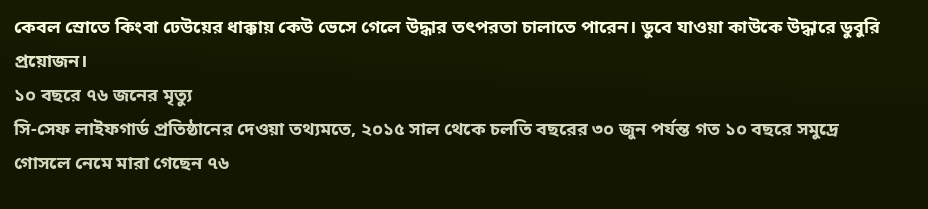কেবল স্রোতে কিংবা ঢেউয়ের ধাক্কায় কেউ ভেসে গেলে উদ্ধার তৎপরতা চালাতে পারেন। ডুবে যাওয়া কাউকে উদ্ধারে ডুবুরি প্রয়োজন।
১০ বছরে ৭৬ জনের মৃত্যু
সি-সেফ লাইফগার্ড প্রতিষ্ঠানের দেওয়া তথ্যমতে, ২০১৫ সাল থেকে চলতি বছরের ৩০ জুন পর্যন্ত গত ১০ বছরে সমুদ্রে গোসলে নেমে মারা গেছেন ৭৬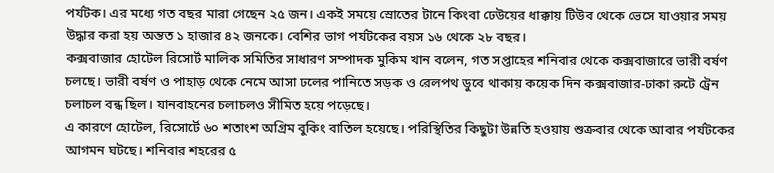পর্যটক। এর মধ্যে গত বছর মারা গেছেন ২৫ জন। একই সময়ে স্রোতের টানে কিংবা ঢেউয়ের ধাক্কায় টিউব থেকে ভেসে যাওয়ার সময় উদ্ধার করা হয় অন্তত ১ হাজার ৪২ জনকে। বেশির ভাগ পর্যটকের বয়স ১৬ থেকে ২৮ বছর।
কক্সবাজার হোটেল রিসোর্ট মালিক সমিতির সাধারণ সম্পাদক মুকিম খান বলেন, গত সপ্তাহের শনিবার থেকে কক্সবাজারে ভারী বর্ষণ চলছে। ভারী বর্ষণ ও পাহাড় থেকে নেমে আসা ঢলের পানিতে সড়ক ও রেলপথ ডুবে থাকায় কয়েক দিন কক্সবাজার-ঢাকা রুটে ট্রেন চলাচল বন্ধ ছিল। যানবাহনের চলাচলও সীমিত হয়ে পড়েছে।
এ কারণে হোটেল, রিসোর্টে ৬০ শতাংশ অগ্রিম বুকিং বাতিল হয়েছে। পরিস্থিতির কিছুটা উন্নতি হওয়ায় শুক্রবার থেকে আবার পর্যটকের আগমন ঘটছে। শনিবার শহরের ৫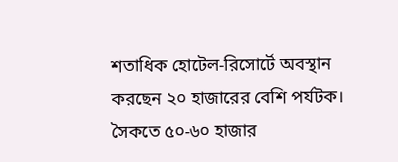শতাধিক হোটেল-রিসোর্টে অবস্থান করছেন ২০ হাজারের বেশি পর্যটক। সৈকতে ৫০-৬০ হাজার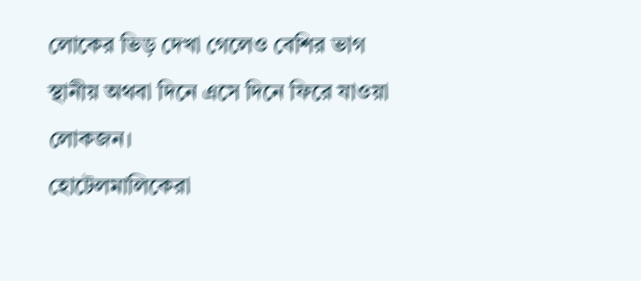লোকের ভিড় দেখা গেলেও বেশির ভাগ স্থানীয় অথবা দিনে এসে দিনে ফিরে যাওয়া লোকজন।
হোটেলমালিকেরা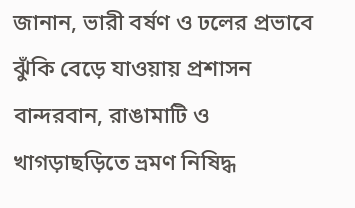জানান, ভারী বর্ষণ ও ঢলের প্রভাবে ঝুঁকি বেড়ে যাওয়ায় প্রশাসন বান্দরবান, রাঙামাটি ও খাগড়াছড়িতে ভ্রমণ নিষিদ্ধ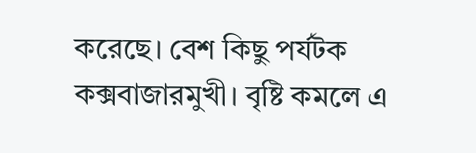করেছে। বেশ কিছু পর্যটক কক্সবাজারমুখী। বৃষ্টি কমলে এ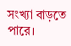সংখ্যা বাড়তে পারে।